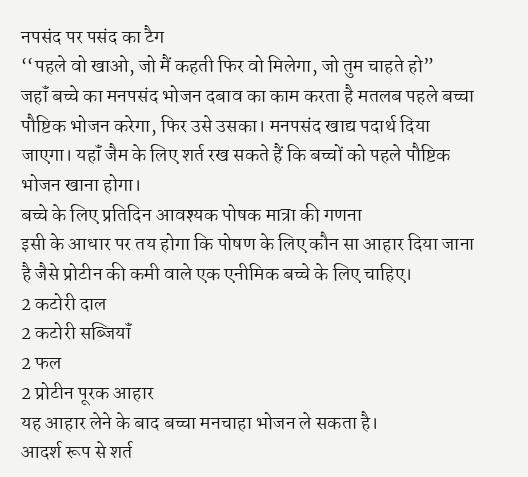नपसंद पर पसंद का टैग
‘‘पहले वो खाओ, जो मैं कहती फिर वो मिलेगा, जो तुम चाहते हो”
जहॉं बच्चे का मनपसंद भोजन दबाव का काम करता है मतलब पहले बच्चा पौष्टिक भोजन करेगा, फिर उसे उसका। मनपसंद खाद्य पदार्थ दिया जाएगा। यहॉं जैम के लिए शर्त रख सकते हैं कि बच्चों को पहले पौष्टिक भोजन खाना होगा।
बच्चे के लिए प्रतिदिन आवश्यक पोषक मात्रा की गणना
इसी के आधार पर तय होगा कि पोषण के लिए कौन सा आहार दिया जाना है जैसे प्रोटीन की कमी वाले एक एनीमिक बच्चे के लिए चाहिए।
2 कटोरी दाल
2 कटोरी सब्जियॉं
2 फल
2 प्रोटीन पूरक आहार
यह आहार लेने के बाद बच्चा मनचाहा भोजन ले सकता है।
आदर्श रूप से शर्त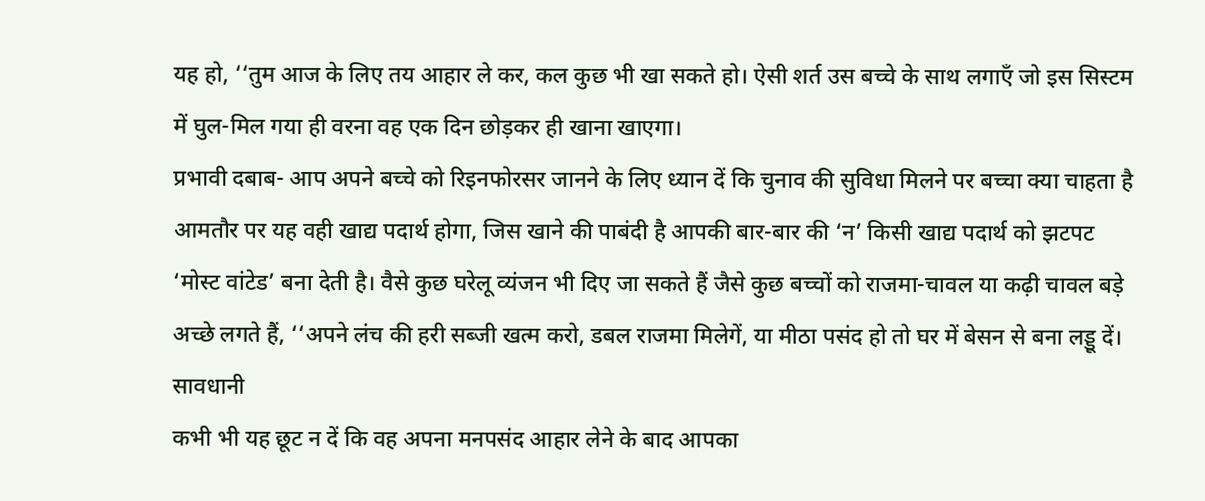यह हो, ‘‘तुम आज के लिए तय आहार ले कर, कल कुछ भी खा सकते हो। ऐसी शर्त उस बच्चे के साथ लगाऍं जो इस सिस्टम में घुल-मिल गया ही वरना वह एक दिन छोड़कर ही खाना खाएगा।
प्रभावी दबाब- आप अपने बच्चे को रिइनफोरसर जानने के लिए ध्यान दें कि चुनाव की सुविधा मिलने पर बच्चा क्या चाहता है आमतौर पर यह वही खाद्य पदार्थ होगा, जिस खाने की पाबंदी है आपकी बार-बार की ‘न’ किसी खाद्य पदार्थ को झटपट ‘मोस्ट वांटेड’ बना देती है। वैसे कुछ घरेलू व्यंजन भी दिए जा सकते हैं जैसे कुछ बच्चों को राजमा-चावल या कढ़ी चावल बड़े अच्छे लगते हैं, ‘‘अपने लंच की हरी सब्जी खत्म करो, डबल राजमा मिलेगें, या मीठा पसंद हो तो घर में बेसन से बना लड्डू दें।
सावधानी
कभी भी यह छूट न दें कि वह अपना मनपसंद आहार लेने के बाद आपका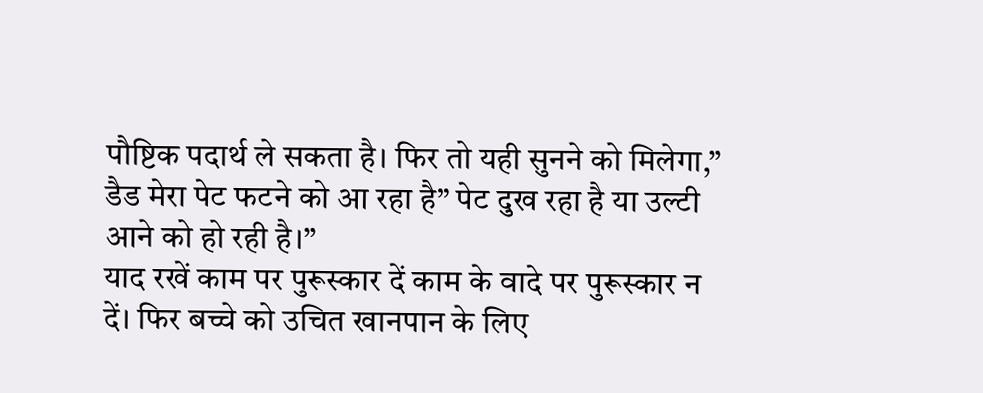पौष्टिक पदार्थ ले सकता है। फिर तो यही सुनने को मिलेगा,” डैड मेरा पेट फटने को आ रहा है” पेट दुख रहा है या उल्टी आने को हो रही है।”
याद रखें काम पर पुरूस्कार दें काम के वादे पर पुरूस्कार न दें। फिर बच्चे को उचित खानपान के लिए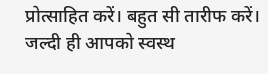प्रोत्साहित करें। बहुत सी तारीफ करें। जल्दी ही आपको स्वस्थ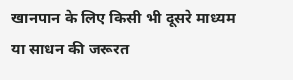खानपान के लिए किसी भी दूसरे माध्यम या साधन की जरूरत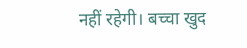नहीं रहेगी। बच्चा खुद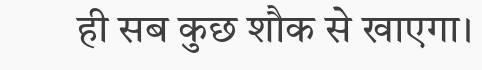ही सब कुछ शौक से खाएगा।